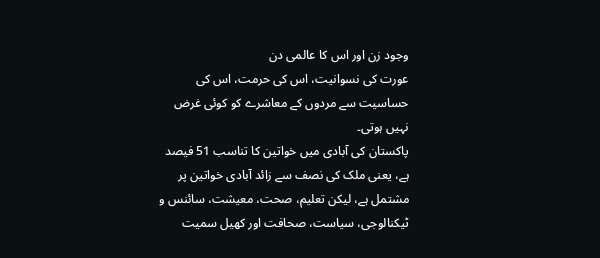وجود زن اور اس کا عالمی دن
عورت کی نسوانیت، اس کی حرمت، اس کی حساسیت سے مردوں کے معاشرے کو کوئی غرض نہیں ہوتی۔
پاکستان کی آبادی میں خواتین کا تناسب 51 فیصد ہے، یعنی ملک کی نصف سے زائد آبادی خواتین پر مشتمل ہے، لیکن تعلیم، صحت، معیشت، سائنس و ٹیکنالوجی، سیاست، صحافت اور کھیل سمیت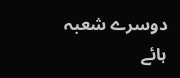دوسرے شعبہ ہائے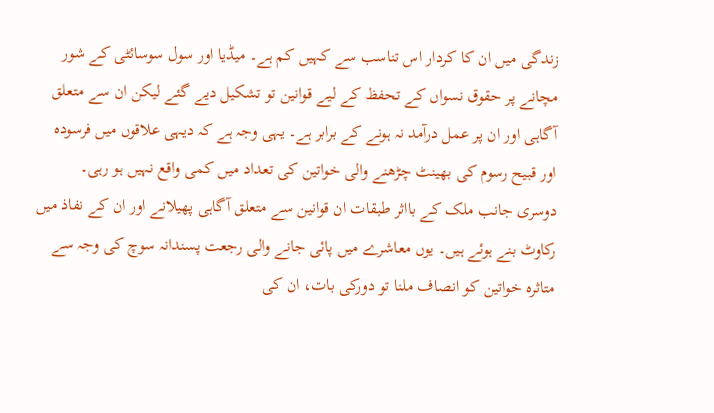زندگی میں ان کا کردار اس تناسب سے کہیں کم ہے۔ میڈیا اور سول سوسائٹی کے شور مچانے پر حقوق نسواں کے تحفظ کے لیے قوانین تو تشکیل دیے گئے لیکن ان سے متعلق آگاہی اور ان پر عمل درآمد نہ ہونے کے برابر ہے۔ یہی وجہ ہے کہ دیہی علاقوں میں فرسودہ اور قبیح رسوم کی بھینٹ چڑھنے والی خواتین کی تعداد میں کمی واقع نہیں ہو رہی۔
دوسری جانب ملک کے بااثر طبقات ان قوانین سے متعلق آگاہی پھیلانے اور ان کے نفاذ میں رکاوٹ بنے ہوئے ہیں۔ یوں معاشرے میں پائی جانے والی رجعت پسندانہ سوچ کی وجہ سے متاثرہ خواتین کو انصاف ملنا تو دورکی بات، ان کی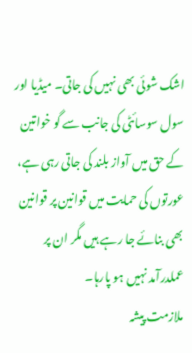اشک شوئی بھی نہیں کی جاتی۔ میڈیا اور سول سوسائٹی کی جانب سے گو خواتین کے حق میں آواز بلند کی جاتی رہی ہے، عورتوں کی حمایت میں قوانین پر قوانین بھی بنائے جا رہے ہیں مگر ان پر عملدرآمد نہیں ہو پارہا۔
ملازمت پیشہ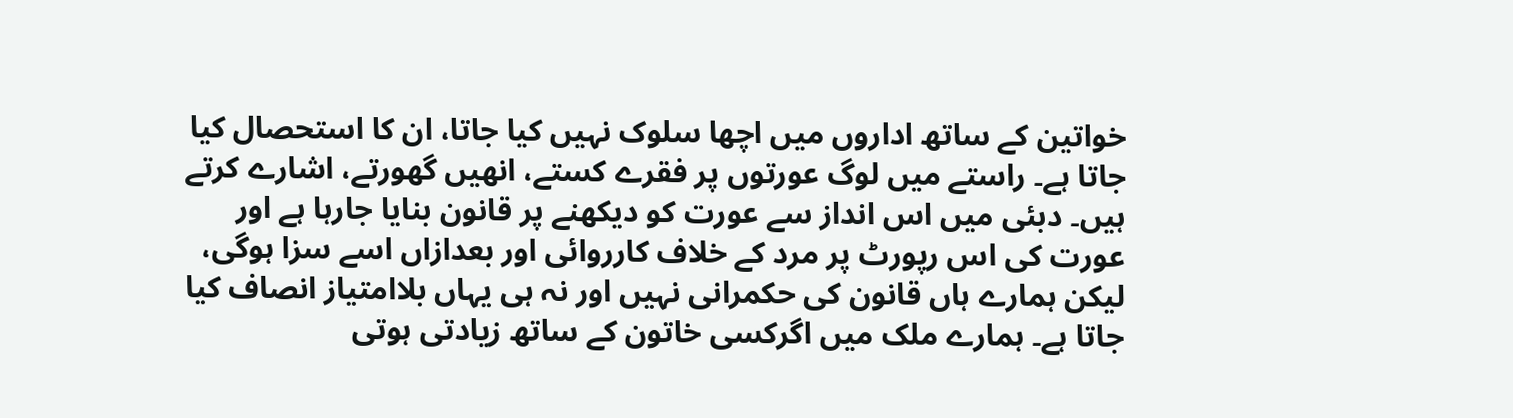خواتین کے ساتھ اداروں میں اچھا سلوک نہیں کیا جاتا، ان کا استحصال کیا جاتا ہے۔ راستے میں لوگ عورتوں پر فقرے کستے، انھیں گھورتے، اشارے کرتے ہیں۔ دبئی میں اس انداز سے عورت کو دیکھنے پر قانون بنایا جارہا ہے اور عورت کی اس رپورٹ پر مرد کے خلاف کارروائی اور بعدازاں اسے سزا ہوگی، لیکن ہمارے ہاں قانون کی حکمرانی نہیں اور نہ ہی یہاں بلاامتیاز انصاف کیا جاتا ہے۔ ہمارے ملک میں اگرکسی خاتون کے ساتھ زیادتی ہوتی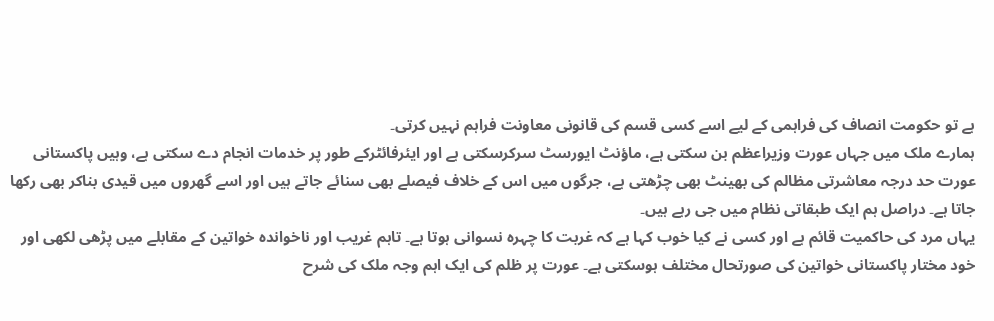ہے تو حکومت انصاف کی فراہمی کے لیے اسے کسی قسم کی قانونی معاونت فراہم نہیں کرتی۔
ہمارے ملک میں جہاں عورت وزیراعظم بن سکتی ہے، ماؤنٹ ایورسٹ سرکرسکتی ہے اور ایئرفائٹرکے طور پر خدمات انجام دے سکتی ہے، وہیں پاکستانی عورت حد درجہ معاشرتی مظالم کی بھینٹ بھی چڑھتی ہے، جرگوں میں اس کے خلاف فیصلے بھی سنائے جاتے ہیں اور اسے گھروں میں قیدی بناکر بھی رکھا جاتا ہے۔ دراصل ہم ایک طبقاتی نظام میں جی رہے ہیں۔
یہاں مرد کی حاکمیت قائم ہے اور کسی نے کیا خوب کہا ہے کہ غربت کا چہرہ نسوانی ہوتا ہے۔ تاہم غریب اور ناخواندہ خواتین کے مقابلے میں پڑھی لکھی اور خود مختار پاکستانی خواتین کی صورتحال مختلف ہوسکتی ہے۔ عورت پر ظلم کی ایک اہم وجہ ملک کی شرح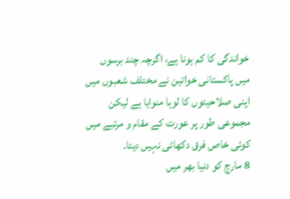خواندگی کا کم ہونا ہے، اگرچہ چند برسوں میں پاکستانی خواتین نے مختلف شعبوں میں اپنی صلاحیتوں کا لوہا منوایا ہے لیکن مجموعی طور پر عورت کے مقام و مرتبے میں کوئی خاص فرق دکھائی نہیں دیتا۔
8 مارچ کو دنیا بھر میں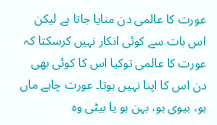عورت کا عالمی دن منایا جاتا ہے لیکن اس بات سے کوئی انکار نہیں کرسکتا کہ عورت کا عالمی توکیا اس کا کوئی بھی دن اس کا اپنا نہیں ہوتا۔ عورت چاہے ماں ہو، بیوی ہو، بہن ہو یا بیٹی وہ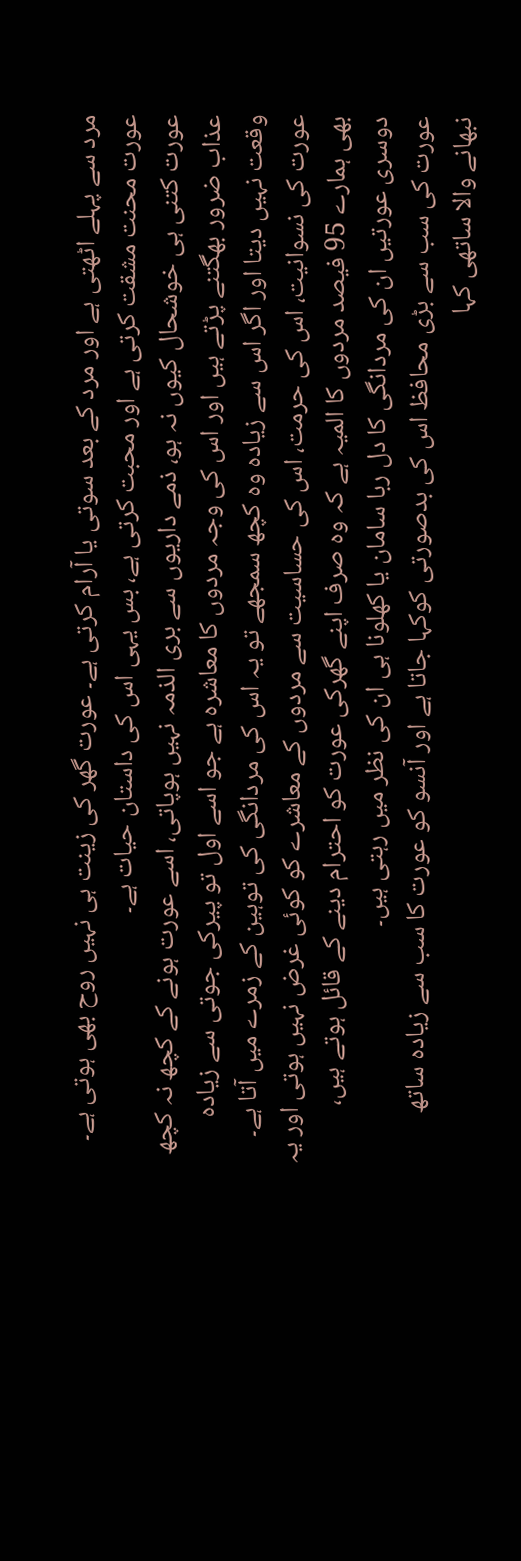مرد سے پہلے اٹھتی ہے اور مرد کے بعد سوتی یا آرام کرتی ہے۔ عورت گھر کی زینت ہی نہیں روح بھی ہوتی ہے۔ عورت محنت مشقت کرتی ہے اور محبت کرتی ہے، بس یہی اس کی داستان حیات ہے۔
عورت کتنی ہی خوشحال کیوں نہ ہو، ذمے داریوں سے بری الذمہ نہیں ہوپاتی، اسے عورت ہونے کے کچھ نہ کچھ عذاب ضرور بھگتنے پڑتے ہیں اور اس کی وجہ مردوں کا معاشرہ ہے جو اسے اول تو پیرکی جوتی سے زیادہ وقعت نہیں دیتا اور اگر اس سے زیادہ وہ کچھ سمجھے تو یہ اس کی مردانگی کی توہین کے زمرے میں آتا ہے۔ عورت کی نسوانیت، اس کی حرمت، اس کی حساسیت سے مردوں کے معاشرے کو کوئی غرض نہیں ہوتی اور یہ بھی ہمارے 95 فیصد مردوں کا المیہ ہے کہ وہ صرف اپنے گھرکی عورت کو احترام دینے کے قائل ہوتے ہیں، دوسری عورتیں ان کی مردانگی کا دل ربا سامان یا کھلونا ہی ان کی نظر میں رہتی ہیں۔
عورت کی سب سے بڑی محافظ اس کی بدصورتی کوکہا جاتا ہے اور آنسو کو عورت کا سب سے زیادہ ساتھ نبھانے والا ساتھی کہا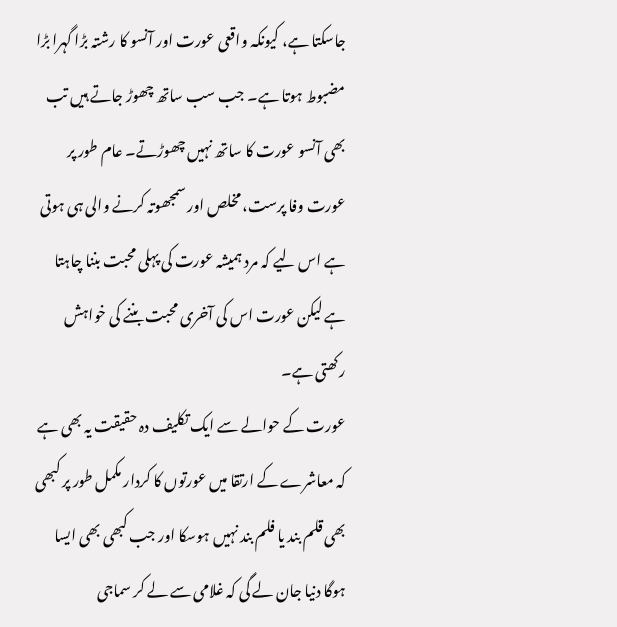جاسکتا ہے، کیونکہ واقعی عورت اور آنسو کا رشتہ بڑا گہرا بڑا مضبوط ہوتا ہے۔ جب سب ساتھ چھوڑ جاتے ہیں تب بھی آنسو عورت کا ساتھ نہیں چھوڑتے۔ عام طور پر عورت وفا پرست، مخلص اور سمجھوتہ کرنے والی ہی ہوتی ہے اس لیے کہ مرد ہمیشہ عورت کی پہلی محبت بننا چاہتا ہے لیکن عورت اس کی آخری محبت بننے کی خواہش رکھتی ہے۔
عورت کے حوالے سے ایک تکلیف دہ حقیقت یہ بھی ہے کہ معاشرے کے ارتقا میں عورتوں کا کردار مکمل طور پر کبھی بھی قلم بند یا فلم بند نہیں ہوسکا اور جب کبھی بھی ایسا ہوگا دنیا جان لے گی کہ غلامی سے لے کر سماجی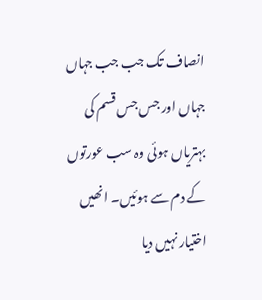انصاف تک جب جب جہاں جہاں اور جس جس قسم کی بہتریاں ہوئی وہ سب عورتوں کے دم سے ہوئیں۔ انھیں اختیار نہیں دیا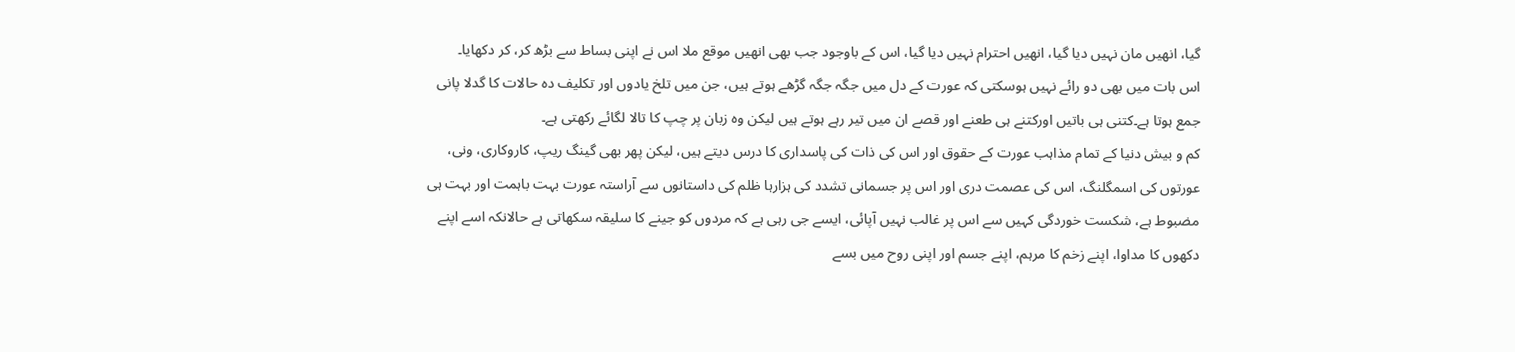گیا، انھیں مان نہیں دیا گیا، انھیں احترام نہیں دیا گیا، اس کے باوجود جب بھی انھیں موقع ملا اس نے اپنی بساط سے بڑھ کر، کر دکھایا۔
اس بات میں بھی دو رائے نہیں ہوسکتی کہ عورت کے دل میں جگہ جگہ گڑھے ہوتے ہیں، جن میں تلخ یادوں اور تکلیف دہ حالات کا گدلا پانی جمع ہوتا ہے۔کتنی ہی باتیں اورکتنے ہی طعنے اور قصے ان میں تیر رہے ہوتے ہیں لیکن وہ زبان پر چپ کا تالا لگائے رکھتی ہے۔
کم و بیش دنیا کے تمام مذاہب عورت کے حقوق اور اس کی ذات کی پاسداری کا درس دیتے ہیں، لیکن پھر بھی گینگ ریپ، کاروکاری، ونی، عورتوں کی اسمگلنگ، اس کی عصمت دری اور اس پر جسمانی تشدد کی ہزارہا ظلم کی داستانوں سے آراستہ عورت بہت باہمت اور بہت ہی مضبوط ہے، شکست خوردگی کہیں سے اس پر غالب نہیں آپائی، ایسے جی رہی ہے کہ مردوں کو جینے کا سلیقہ سکھاتی ہے حالانکہ اسے اپنے دکھوں کا مداوا، اپنے زخم کا مرہم، اپنے جسم اور اپنی روح میں بسے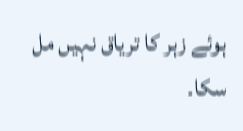ہوئے زہر کا تریاق نہیں مل سکا۔